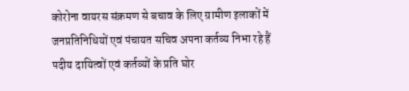कोरोना वायरस संक्रमण से बचाव के लिए ग्रामीण इलाकों में जनप्रतिनिधियों एवं पंचायत सचिव अपना कर्तव्य निभा रहे हैं
पदीय दायित्वों एवं कर्तव्यों के प्रति घोर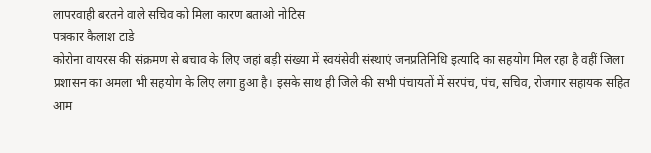लापरवाही बरतने वाले सचिव को मिला कारण बताओ नोटिस
पत्रकार कैलाश टाडे
कोरोना वायरस की संक्रमण से बचाव के लिए जहां बड़ी संख्या में स्वयंसेवी संस्थाएं जनप्रतिनिधि इत्यादि का सहयोग मिल रहा है वहीं जिला प्रशासन का अमला भी सहयोग के लिए लगा हुआ है। इसके साथ ही जिले की सभी पंचायतों में सरपंच, पंच, सचिव, रोजगार सहायक सहित आम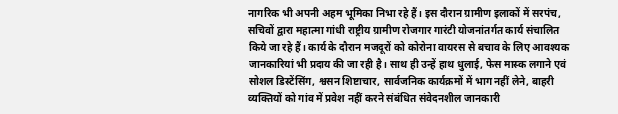नागरिक भी अपनी अहम भूमिका निभा रहे हैं। इस दौरान ग्रामीण इलाकों में सरपंच, सचिवों द्वारा महात्मा गांधी राष्ट्रीय ग्रामीण रोजगार गारंटी योजनांतर्गत कार्य संचालित किये जा रहे हैं। कार्य के दौरान मजदूरों को कोरोना वायरस से बचाव के लिए आवश्यक जानकारियां भी प्रदाय की जा रही है। साथ ही उन्हें हाथ धुलाई, फेस मास्क लगाने एवं सोशल डिस्टेंसिंग, श्वसन शिष्टाचार, सार्वजनिक कार्यक्रमों में भाग नहीं लेने, बाहरी व्यक्तियों को गांव में प्रवेश नहीं करने संबंधित संवेदनशील जानकारी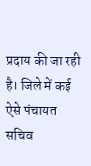प्रदाय की जा रही है। जिले में कई ऐसे पंचायत सचिव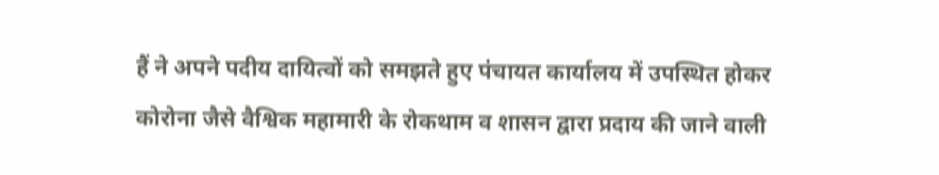हैं ने अपने पदीय दायित्वों को समझते हुए पंचायत कार्यालय में उपस्थित होकर कोरोना जैसे वैश्विक महामारी के रोकथाम व शासन द्वारा प्रदाय की जाने वाली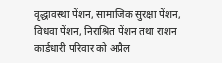वृद्धावस्था पेंशन, सामाजिक सुरक्षा पेंशन, विधवा पेंशन, निराश्रित पेंशन तथा राशन कार्डधारी परिवार को अप्रैल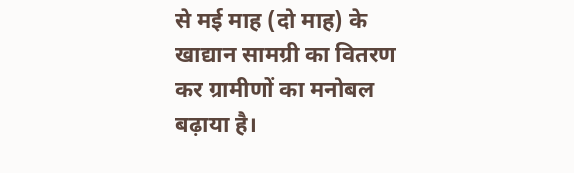से मई माह (दो माह) के खाद्यान सामग्री का वितरण कर ग्रामीणों का मनोबल बढ़ाया है।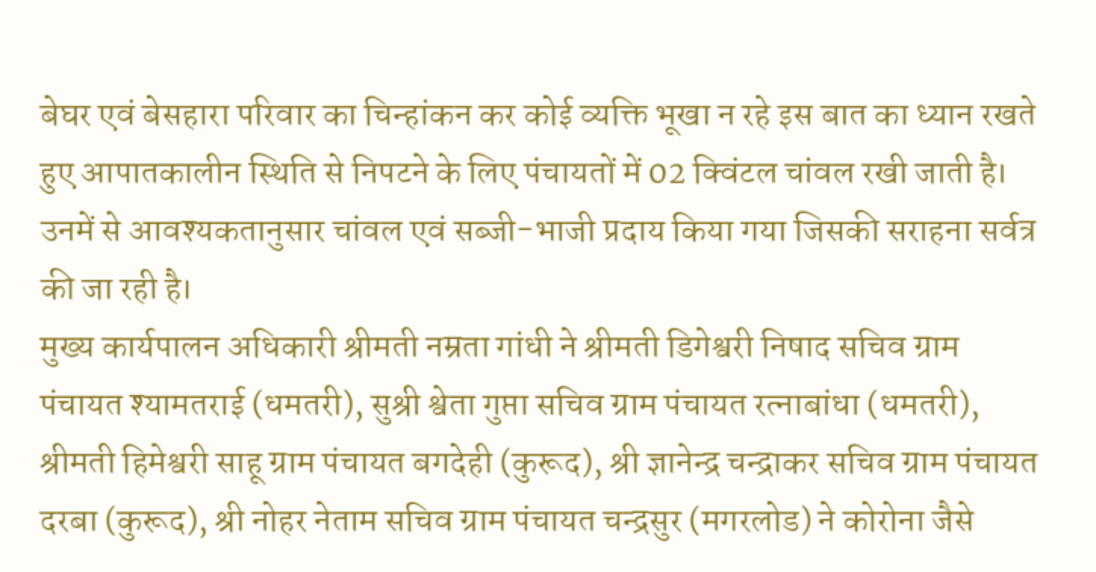बेघर एवं बेसहारा परिवार का चिन्हांकन कर कोई व्यक्ति भूखा न रहे इस बात का ध्यान रखते हुए आपातकालीन स्थिति से निपटने के लिए पंचायतों में 02 क्विंटल चांवल रखी जाती है। उनमें से आवश्यकतानुसार चांवल एवं सब्जी-भाजी प्रदाय किया गया जिसकी सराहना सर्वत्र की जा रही है।
मुख्य कार्यपालन अधिकारी श्रीमती नम्रता गांधी ने श्रीमती डिगेश्वरी निषाद सचिव ग्राम पंचायत श्यामतराई (धमतरी), सुश्री श्वेता गुप्ता सचिव ग्राम पंचायत रत्नाबांधा (धमतरी), श्रीमती हिमेश्वरी साहू ग्राम पंचायत बगदेही (कुरूद), श्री ज्ञानेन्द्र चन्द्राकर सचिव ग्राम पंचायत दरबा (कुरूद), श्री नोहर नेताम सचिव ग्राम पंचायत चन्द्रसुर (मगरलोड) ने कोरोना जैसे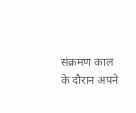संक्रमण काल के दौरान अपने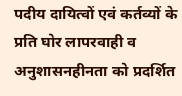पदीय दायित्वों एवं कर्तव्यों के प्रति घोर लापरवाही व अनुशासनहीनता को प्रदर्शित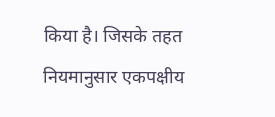किया है। जिसके तहत नियमानुसार एकपक्षीय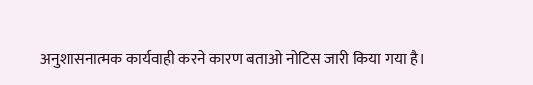अनुशासनात्मक कार्यवाही करने कारण बताओ नोटिस जारी किया गया है।